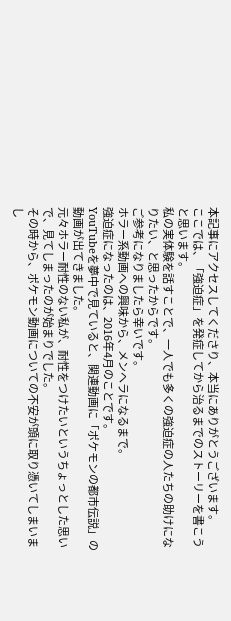本記事にアクセスしてくださり、本当にありがとうございます。
ここでは、「強迫症」を発症してから治るまでのストーリーを書こうと思います。
私の実体験を話すことで、一人でも多くの強迫症の人たちの助けになりたい、と思ったからです。
ご参考になりましたら幸いです。
ホラー系動画への興味から、メンヘラになるまで。
強迫症になったのは、2016年4月のことです。
YouTubeを夢中で見ていると、関連動画に「ポケモンの都市伝説」の動画が出てきました。
元々ホラー耐性のない私が、耐性をつけたいというちょっとした思いで、見てしまったのが始まりでした。
その時から、ポケモン動画についての不安が頭に取り憑いてしまいまし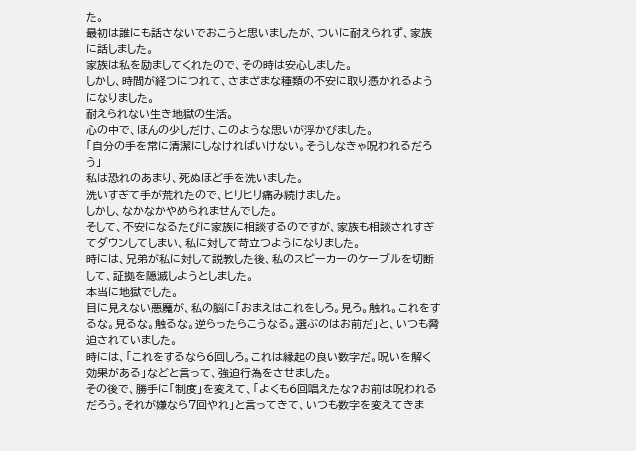た。
最初は誰にも話さないでおこうと思いましたが、ついに耐えられず、家族に話しました。
家族は私を励ましてくれたので、その時は安心しました。
しかし、時間が経つにつれて、さまざまな種類の不安に取り憑かれるようになりました。
耐えられない生き地獄の生活。
心の中で、ほんの少しだけ、このような思いが浮かびました。
「自分の手を常に清潔にしなければいけない。そうしなきゃ呪われるだろう」
私は恐れのあまり、死ぬほど手を洗いました。
洗いすぎて手が荒れたので、ヒリヒリ痛み続けました。
しかし、なかなかやめられませんでした。
そして、不安になるたびに家族に相談するのですが、家族も相談されすぎてダウンしてしまい、私に対して苛立つようになりました。
時には、兄弟が私に対して説教した後、私のスピーカーのケーブルを切断して、証拠を隠滅しようとしました。
本当に地獄でした。
目に見えない悪魔が、私の脳に「おまえはこれをしろ。見ろ。触れ。これをするな。見るな。触るな。逆らったらこうなる。選ぶのはお前だ」と、いつも脅迫されていました。
時には、「これをするなら6回しろ。これは縁起の良い数字だ。呪いを解く効果がある」などと言って、強迫行為をさせました。
その後で、勝手に「制度」を変えて、「よくも6回唱えたな?お前は呪われるだろう。それが嫌なら7回やれ」と言ってきて、いつも数字を変えてきま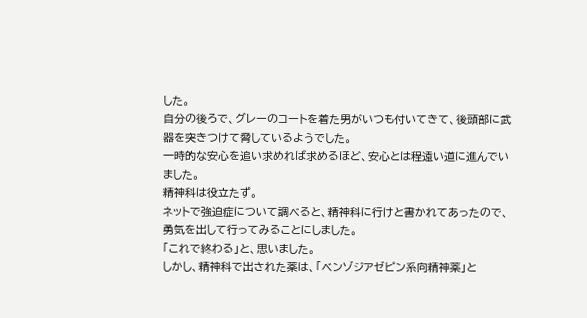した。
自分の後ろで、グレーのコートを着た男がいつも付いてきて、後頭部に武器を突きつけて脅しているようでした。
一時的な安心を追い求めれば求めるほど、安心とは程遠い道に進んでいました。
精神科は役立たず。
ネットで強迫症について調べると、精神科に行けと書かれてあったので、勇気を出して行ってみることにしました。
「これで終わる」と、思いました。
しかし、精神科で出された薬は、「ベンゾジアゼピン系向精神薬」と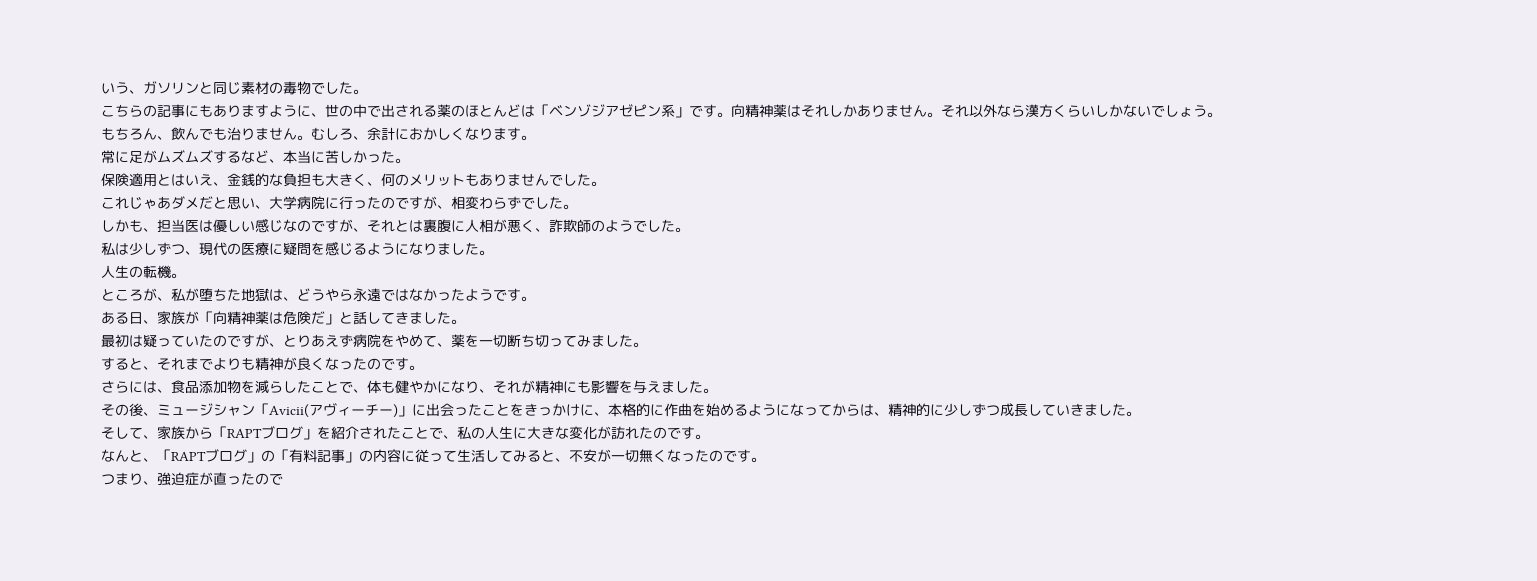いう、ガソリンと同じ素材の毒物でした。
こちらの記事にもありますように、世の中で出される薬のほとんどは「ベンゾジアゼピン系」です。向精神薬はそれしかありません。それ以外なら漢方くらいしかないでしょう。
もちろん、飲んでも治りません。むしろ、余計におかしくなります。
常に足がムズムズするなど、本当に苦しかった。
保険適用とはいえ、金銭的な負担も大きく、何のメリットもありませんでした。
これじゃあダメだと思い、大学病院に行ったのですが、相変わらずでした。
しかも、担当医は優しい感じなのですが、それとは裏腹に人相が悪く、詐欺師のようでした。
私は少しずつ、現代の医療に疑問を感じるようになりました。
人生の転機。
ところが、私が堕ちた地獄は、どうやら永遠ではなかったようです。
ある日、家族が「向精神薬は危険だ」と話してきました。
最初は疑っていたのですが、とりあえず病院をやめて、薬を一切断ち切ってみました。
すると、それまでよりも精神が良くなったのです。
さらには、食品添加物を減らしたことで、体も健やかになり、それが精神にも影響を与えました。
その後、ミュージシャン「Avicii(アヴィーチー)」に出会ったことをきっかけに、本格的に作曲を始めるようになってからは、精神的に少しずつ成長していきました。
そして、家族から「RAPTブログ」を紹介されたことで、私の人生に大きな変化が訪れたのです。
なんと、「RAPTブログ」の「有料記事」の内容に従って生活してみると、不安が一切無くなったのです。
つまり、強迫症が直ったので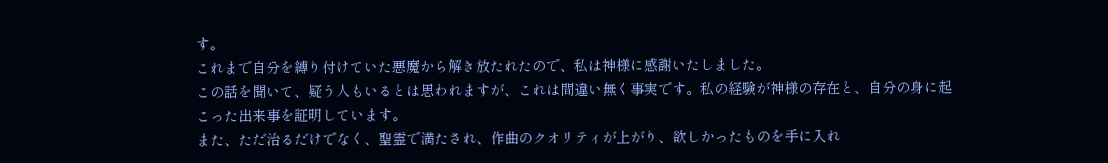す。
これまで自分を縛り付けていた悪魔から解き放たれたので、私は神様に感謝いたしました。
この話を聞いて、疑う人もいるとは思われますが、これは間違い無く事実です。私の経験が神様の存在と、自分の身に起こった出来事を証明しています。
また、ただ治るだけでなく、聖霊で満たされ、作曲のクオリティが上がり、欲しかったものを手に入れ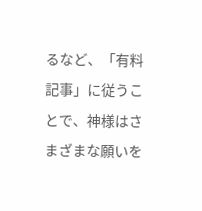るなど、「有料記事」に従うことで、神様はさまざまな願いを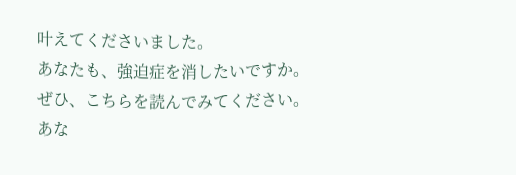叶えてくださいました。
あなたも、強迫症を消したいですか。
ぜひ、こちらを読んでみてください。あな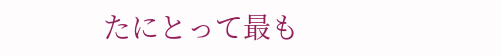たにとって最も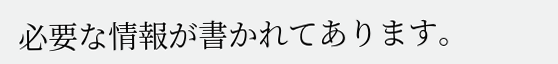必要な情報が書かれてあります。